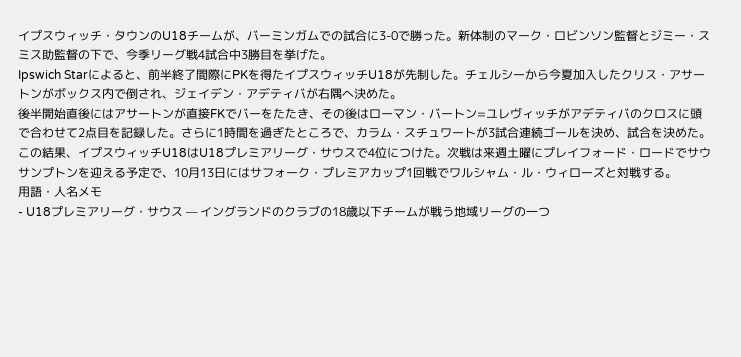イプスウィッチ・タウンのU18チームが、バーミンガムでの試合に3-0で勝った。新体制のマーク・ロビンソン監督とジミー・スミス助監督の下で、今季リーグ戦4試合中3勝目を挙げた。
Ipswich Starによると、前半終了間際にPKを得たイプスウィッチU18が先制した。チェルシーから今夏加入したクリス・アサートンがボックス内で倒され、ジェイデン・アデティバが右隅へ決めた。
後半開始直後にはアサートンが直接FKでバーをたたき、その後はローマン・バートン=ユレヴィッチがアデティバのクロスに頭で合わせて2点目を記録した。さらに1時間を過ぎたところで、カラム・スチュワートが3試合連続ゴールを決め、試合を決めた。
この結果、イプスウィッチU18はU18プレミアリーグ・サウスで4位につけた。次戦は来週土曜にプレイフォード・ロードでサウサンプトンを迎える予定で、10月13日にはサフォーク・プレミアカップ1回戦でワルシャム・ル・ウィローズと対戦する。
用語・人名メモ
- U18プレミアリーグ・サウス — イングランドのクラブの18歳以下チームが戦う地域リーグの一つ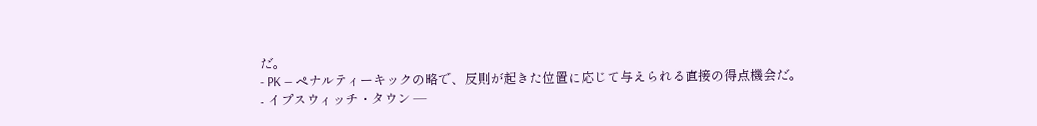だ。
- PK — ペナルティーキックの略で、反則が起きた位置に応じて与えられる直接の得点機会だ。
- イプスウィッチ・タウン —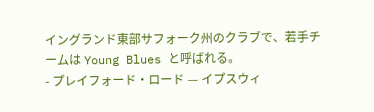イングランド東部サフォーク州のクラブで、若手チームは Young Blues と呼ばれる。
- プレイフォード・ロード — イプスウィ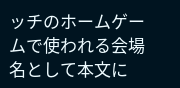ッチのホームゲームで使われる会場名として本文に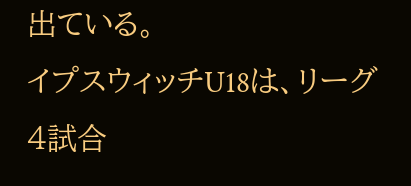出ている。
イプスウィッチU18は、リーグ4試合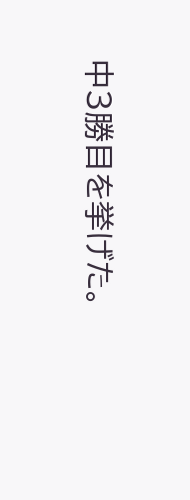中3勝目を挙げた。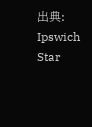出典: Ipswich Star